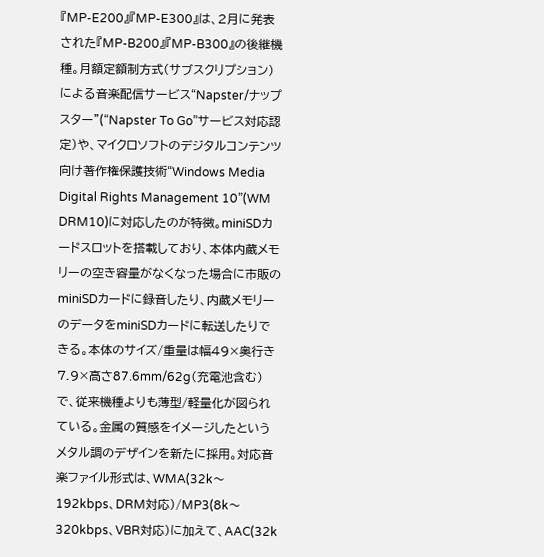『MP-E200』『MP-E300』は、2月に発表された『MP-B200』『MP-B300』の後継機種。月額定額制方式(サブスクリプション)による音楽配信サービス“Napster/ナップスター”(“Napster To Go”サービス対応認定)や、マイクロソフトのデジタルコンテンツ向け著作権保護技術“Windows Media Digital Rights Management 10”(WM DRM10)に対応したのが特徴。miniSDカードスロットを搭載しており、本体内蔵メモリーの空き容量がなくなった場合に市販のminiSDカードに録音したり、内蔵メモリーのデータをminiSDカードに転送したりできる。本体のサイズ/重量は幅49×奥行き7.9×高さ87.6mm/62g(充電池含む)で、従来機種よりも薄型/軽量化が図られている。金属の質感をイメージしたというメタル調のデザインを新たに採用。対応音楽ファイル形式は、WMA(32k〜192kbps、DRM対応)/MP3(8k〜320kbps、VBR対応)に加えて、AAC(32k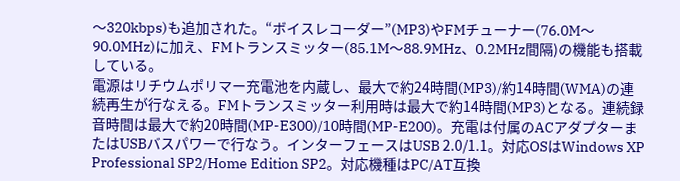〜320kbps)も追加された。“ボイスレコーダー”(MP3)やFMチューナー(76.0M〜90.0MHz)に加え、FMトランスミッター(85.1M〜88.9MHz、0.2MHz間隔)の機能も搭載している。
電源はリチウムポリマー充電池を内蔵し、最大で約24時間(MP3)/約14時間(WMA)の連続再生が行なえる。FMトランスミッター利用時は最大で約14時間(MP3)となる。連続録音時間は最大で約20時間(MP-E300)/10時間(MP-E200)。充電は付属のACアダプターまたはUSBバスパワーで行なう。インターフェースはUSB 2.0/1.1。対応OSはWindows XP Professional SP2/Home Edition SP2。対応機種はPC/AT互換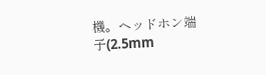機。ヘッドホン端子(2.5mm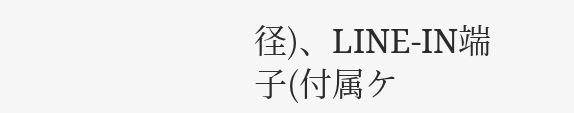径)、LINE-IN端子(付属ケ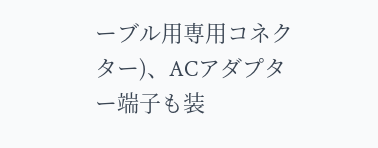ーブル用専用コネクター)、ACアダプター端子も装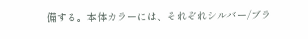備する。本体カラーには、それぞれシルバー/ブラ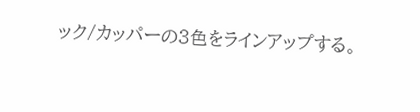ック/カッパーの3色をラインアップする。